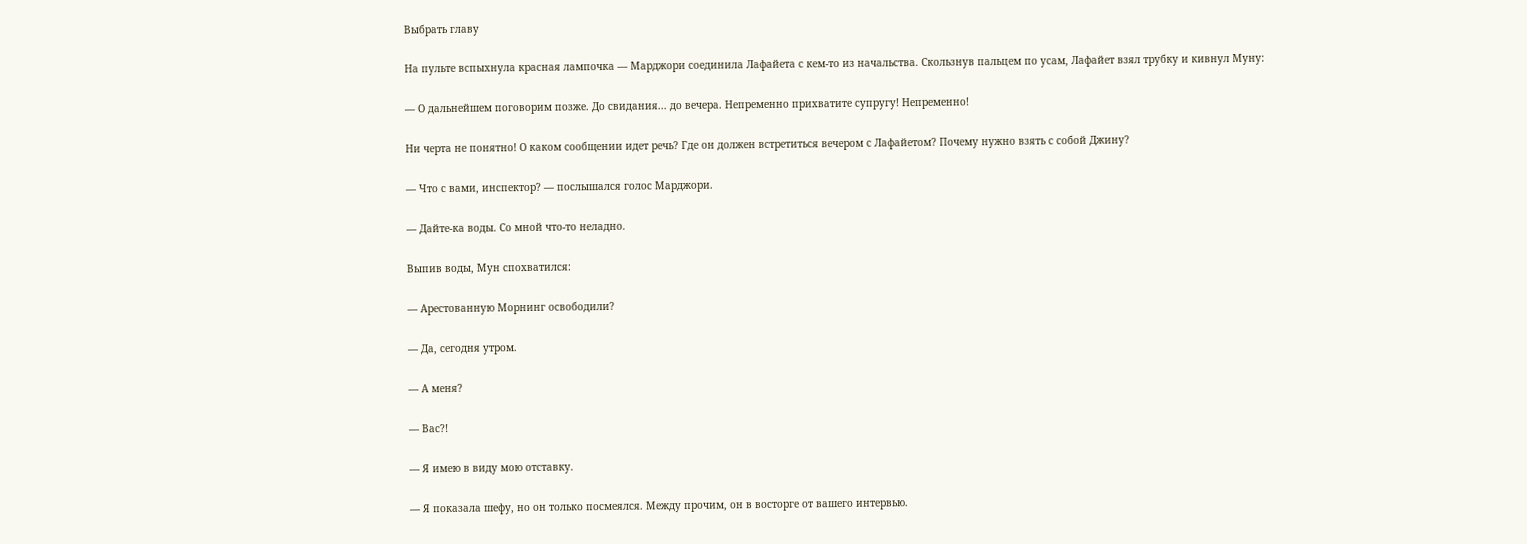Выбрать главу

На пульте вспыхнула красная лампочка — Марджори соединила Лафайета с кем-то из начальства. Скользнув пальцем по усам, Лафайет взял трубку и кивнул Муну:

— О дальнейшем поговорим позже. До свидания... до вечера. Непременно прихватите супругу! Непременно!

Ни черта не понятно! О каком сообщении идет речь? Где он должен встретиться вечером с Лафайетом? Почему нужно взять с собой Джину?

— Что с вами, инспектор? — послышался голос Марджори.

— Дайте-ка воды. Со мной что-то неладно.

Выпив воды, Мун спохватился:

— Арестованную Морнинг освободили?

— Да, сегодня утром.

— А меня?

— Вас?!

— Я имею в виду мою отставку.

— Я показала шефу, но он только посмеялся. Между прочим, он в восторге от вашего интервью.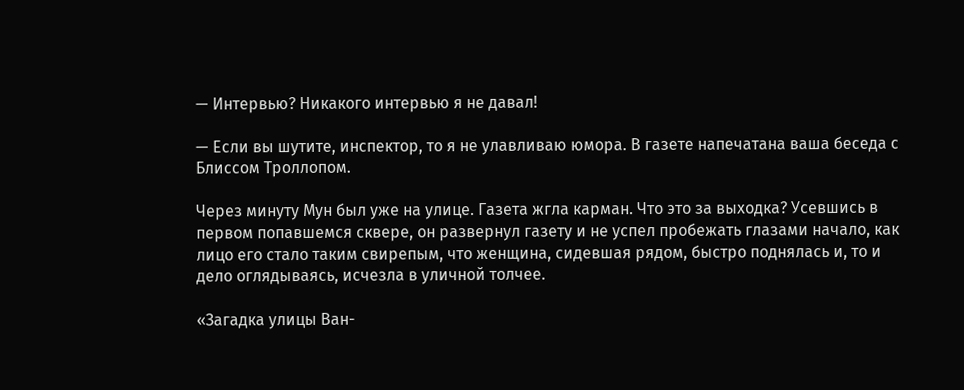— Интервью? Никакого интервью я не давал!

— Если вы шутите, инспектор, то я не улавливаю юмора. В газете напечатана ваша беседа с Блиссом Троллопом.

Через минуту Мун был уже на улице. Газета жгла карман. Что это за выходка? Усевшись в первом попавшемся сквере, он развернул газету и не успел пробежать глазами начало, как лицо его стало таким свирепым, что женщина, сидевшая рядом, быстро поднялась и, то и дело оглядываясь, исчезла в уличной толчее.

«Загадка улицы Ван-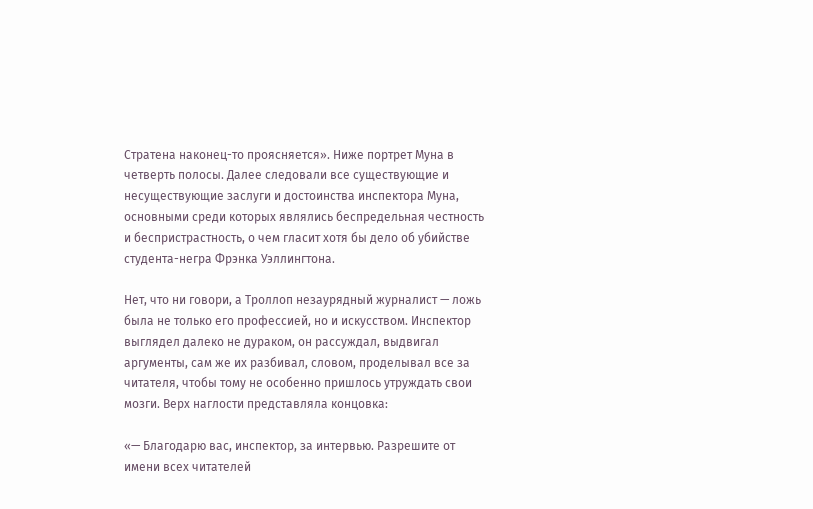Стратена наконец-то проясняется». Ниже портрет Муна в четверть полосы. Далее следовали все существующие и несуществующие заслуги и достоинства инспектора Муна, основными среди которых являлись беспредельная честность и беспристрастность, о чем гласит хотя бы дело об убийстве студента-негра Фрэнка Уэллингтона.

Нет, что ни говори, а Троллоп незаурядный журналист — ложь была не только его профессией, но и искусством. Инспектор выглядел далеко не дураком, он рассуждал, выдвигал аргументы, сам же их разбивал, словом, проделывал все за читателя, чтобы тому не особенно пришлось утруждать свои мозги. Верх наглости представляла концовка:

«— Благодарю вас, инспектор, за интервью. Разрешите от имени всех читателей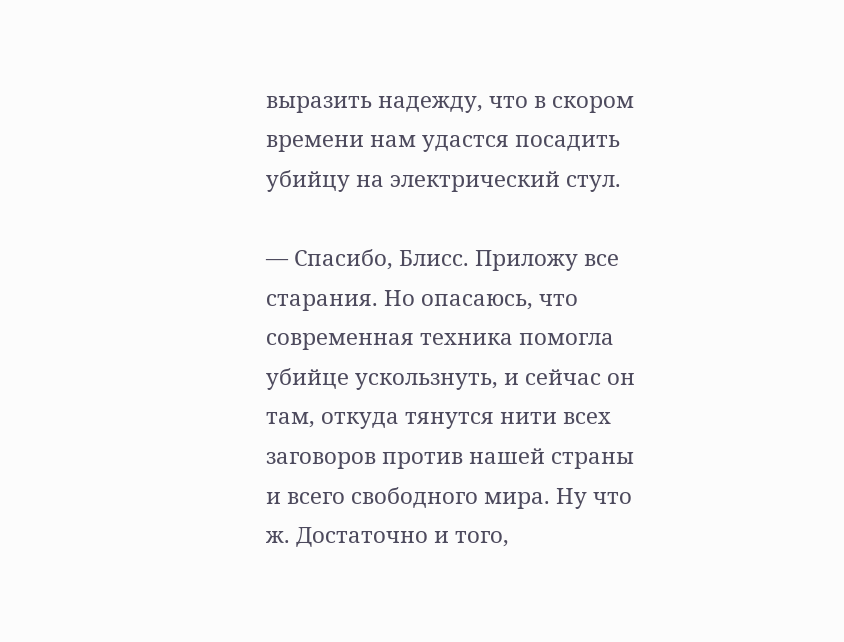выразить надежду, что в скором времени нам удастся посадить убийцу на электрический стул.

— Спасибо, Блисс. Приложу все старания. Но опасаюсь, что современная техника помогла убийце ускользнуть, и сейчас он там, откуда тянутся нити всех заговоров против нашей страны и всего свободного мира. Ну что ж. Достаточно и того,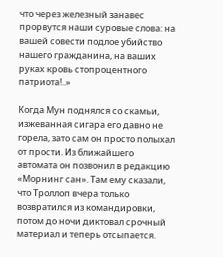что через железный занавес прорвутся наши суровые слова: на вашей совести подлое убийство нашего гражданина, на ваших руках кровь стопроцентного патриота!..»

Когда Мун поднялся со скамьи, изжеванная сигара его давно не горела, зато сам он просто полыхал от прости. Из ближайшего автомата он позвонил в редакцию «Морнинг сан». Там ему сказали, что Троллоп вчера только возвратился из командировки, потом до ночи диктовал срочный материал и теперь отсыпается.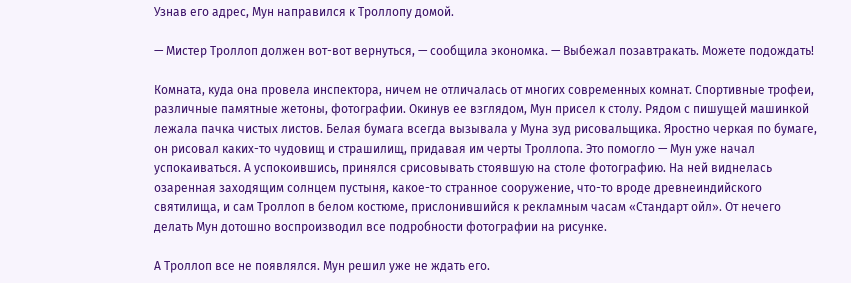Узнав его адрес, Мун направился к Троллопу домой.

— Мистер Троллоп должен вот-вот вернуться, — сообщила экономка. — Выбежал позавтракать. Можете подождать!

Комната, куда она провела инспектора, ничем не отличалась от многих современных комнат. Спортивные трофеи, различные памятные жетоны, фотографии. Окинув ее взглядом, Мун присел к столу. Рядом с пишущей машинкой лежала пачка чистых листов. Белая бумага всегда вызывала у Муна зуд рисовальщика. Яростно черкая по бумаге, он рисовал каких-то чудовищ и страшилищ, придавая им черты Троллопа. Это помогло — Мун уже начал успокаиваться. А успокоившись, принялся срисовывать стоявшую на столе фотографию. На ней виднелась озаренная заходящим солнцем пустыня, какое-то странное сооружение, что-то вроде древнеиндийского святилища, и сам Троллоп в белом костюме, прислонившийся к рекламным часам «Стандарт ойл». От нечего делать Мун дотошно воспроизводил все подробности фотографии на рисунке.

А Троллоп все не появлялся. Мун решил уже не ждать его.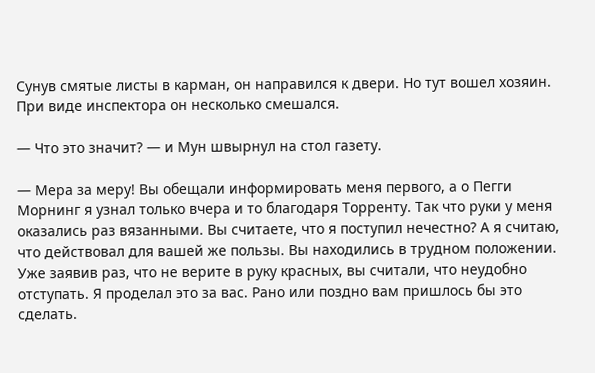Сунув смятые листы в карман, он направился к двери. Но тут вошел хозяин. При виде инспектора он несколько смешался.

— Что это значит? — и Мун швырнул на стол газету.

— Мера за меру! Вы обещали информировать меня первого, а о Пегги Морнинг я узнал только вчера и то благодаря Торренту. Так что руки у меня оказались раз вязанными. Вы считаете, что я поступил нечестно? А я считаю, что действовал для вашей же пользы. Вы находились в трудном положении. Уже заявив раз, что не верите в руку красных, вы считали, что неудобно отступать. Я проделал это за вас. Рано или поздно вам пришлось бы это сделать.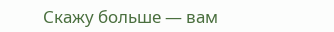Скажу больше — вам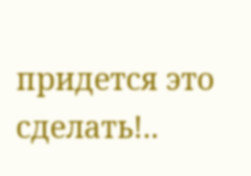придется это сделать!..